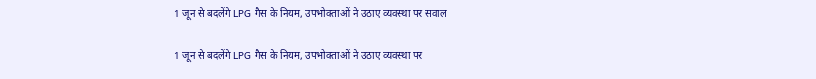1 जून से बदलेंगे LPG गैस के नियम, उपभोक्ताओं ने उठाए व्यवस्था पर सवाल

1 जून से बदलेंगे LPG गैस के नियम, उपभोक्ताओं ने उठाए व्यवस्था पर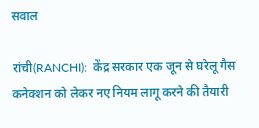सवाल

रांची(RANCHI):  केंद्र सरकार एक जून से घरेलू गैस कनेक्शन को लेकर नए नियम लागू करने की तैयारी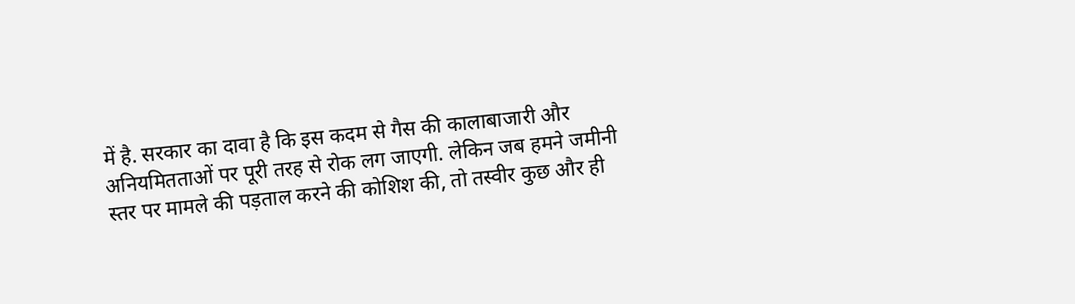में है. सरकार का दावा है कि इस कदम से गैस की कालाबाजारी और अनियमितताओं पर पूरी तरह से रोक लग जाएगी. लेकिन जब हमने जमीनी स्तर पर मामले की पड़ताल करने की कोशिश की, तो तस्वीर कुछ और ही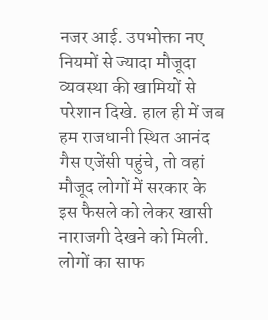नजर आई. उपभोक्ता नए नियमों से ज्यादा मौजूदा व्यवस्था की खामियों से परेशान दिखे. हाल ही में जब हम राजधानी स्थित आनंद गैस एजेंसी पहुंचे, तो वहां मौजूद लोगों में सरकार के इस फैसले को लेकर खासी नाराजगी देखने को मिली. लोगों का साफ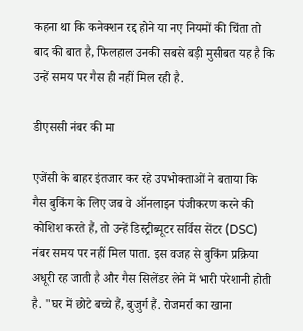कहना था कि कनेक्शन रद्द होने या नए नियमों की चिंता तो बाद की बात है, फिलहाल उनकी सबसे बड़ी मुसीबत यह है कि उन्हें समय पर गैस ही नहीं मिल रही है.

डीएससी नंबर की मा

एजेंसी के बाहर इंतजार कर रहे उपभोक्ताओं ने बताया कि गैस बुकिंग के लिए जब वे ऑनलाइन पंजीकरण करने की कोशिश करते हैं, तो उन्हें डिस्ट्रीब्यूटर सर्विस सेंटर (DSC) नंबर समय पर नहीं मिल पाता. इस वजह से बुकिंग प्रक्रिया अधूरी रह जाती है और गैस सिलेंडर लेने में भारी परेशानी होती है. "घर में छोटे बच्चे हैं, बुजुर्ग हैं. रोजमर्रा का खाना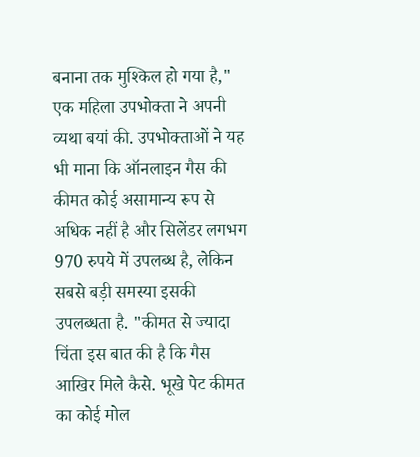बनाना तक मुश्किल हो गया है," एक महिला उपभोक्ता ने अपनी व्यथा बयां की. उपभोक्ताओं ने यह भी माना कि ऑनलाइन गैस की कीमत कोई असामान्य रूप से अधिक नहीं है और सिलेंडर लगभग 970 रुपये में उपलब्ध है, लेकिन सबसे बड़ी समस्या इसकी उपलब्धता है. "कीमत से ज्यादा चिंता इस बात की है कि गैस आखिर मिले कैसे. भूखे पेट कीमत का कोई मोल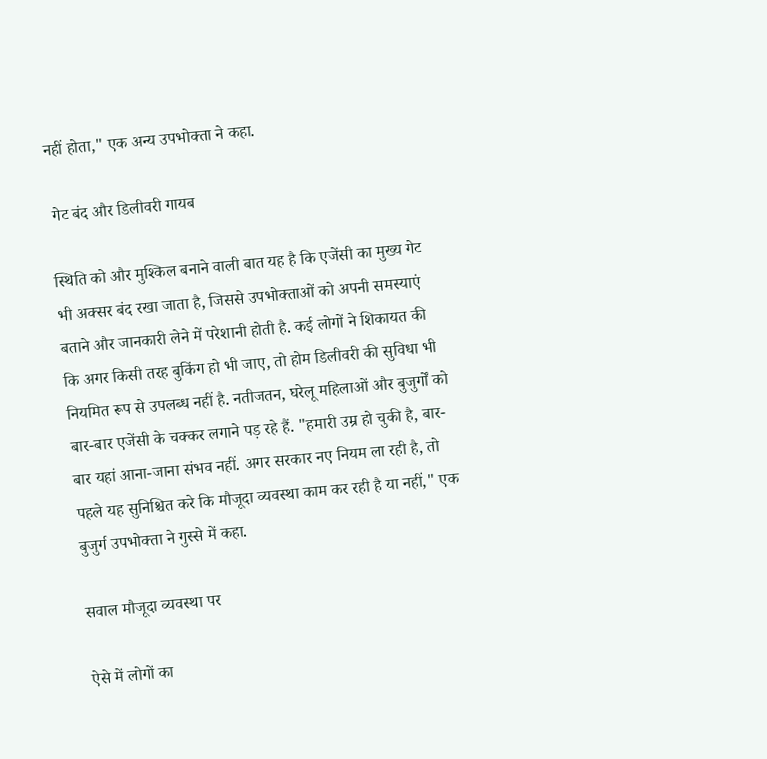नहीं होता," एक अन्य उपभोक्ता ने कहा.

 गेट बंद और डिलीवरी गायब

स्थिति को और मुश्किल बनाने वाली बात यह है कि एजेंसी का मुख्य गेट भी अक्सर बंद रखा जाता है, जिससे उपभोक्ताओं को अपनी समस्याएं बताने और जानकारी लेने में परेशानी होती है. कई लोगों ने शिकायत की कि अगर किसी तरह बुकिंग हो भी जाए, तो होम डिलीवरी की सुविधा भी नियमित रूप से उपलब्ध नहीं है. नतीजतन, घरेलू महिलाओं और बुजुर्गों को बार-बार एजेंसी के चक्कर लगाने पड़ रहे हैं. "हमारी उम्र हो चुकी है, बार-बार यहां आना-जाना संभव नहीं. अगर सरकार नए नियम ला रही है, तो पहले यह सुनिश्चित करे कि मौजूदा व्यवस्था काम कर रही है या नहीं," एक बुजुर्ग उपभोक्ता ने गुस्से में कहा.

सवाल मौजूदा व्यवस्था पर

ऐसे में लोगों का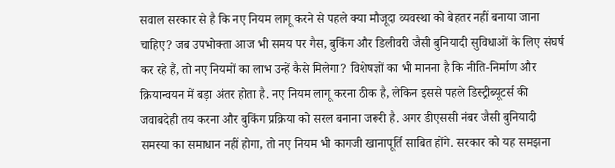सवाल सरकार से है कि नए नियम लागू करने से पहले क्या मौजूदा व्यवस्था को बेहतर नहीं बनाया जाना चाहिए? जब उपभोक्ता आज भी समय पर गैस, बुकिंग और डिलीवरी जैसी बुनियादी सुविधाओं के लिए संघर्ष कर रहे हैं, तो नए नियमों का लाभ उन्हें कैसे मिलेगा? विशेषज्ञों का भी मानना है कि नीति-निर्माण और क्रियान्वयन में बड़ा अंतर होता है. नए नियम लागू करना ठीक है, लेकिन इससे पहले डिस्ट्रीब्यूटर्स की जवाबदेही तय करना और बुकिंग प्रक्रिया को सरल बनाना जरूरी है. अगर डीएससी नंबर जैसी बुनियादी समस्या का समाधान नहीं होगा, तो नए नियम भी कागजी खानापूर्ति साबित होंगे. सरकार को यह समझना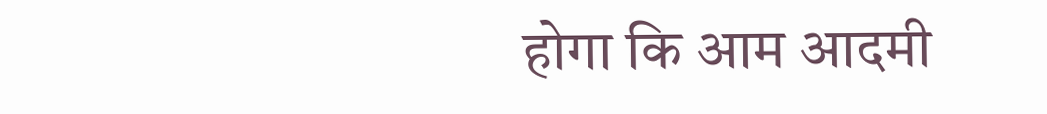होगा कि आम आदमी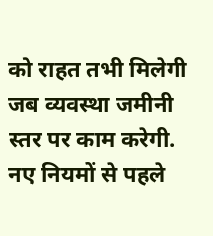को राहत तभी मिलेगी जब व्यवस्था जमीनी स्तर पर काम करेगी. नए नियमों से पहले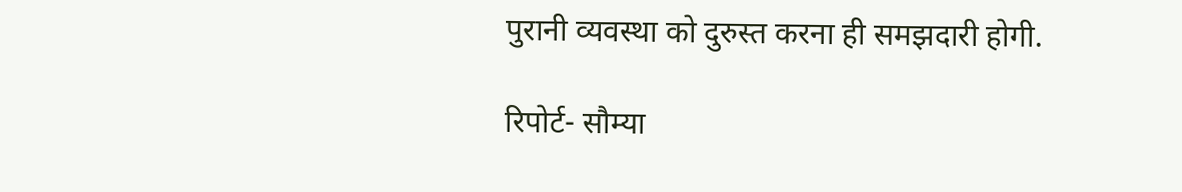पुरानी व्यवस्था को दुरुस्त करना ही समझदारी होगी.

रिपोर्ट- सौम्या